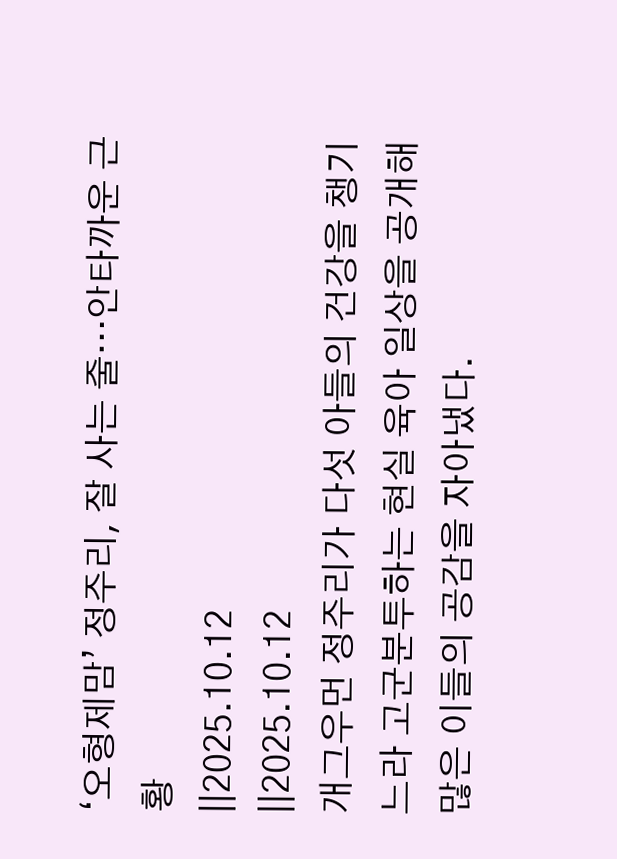‘오형제맘’ 정주리, 잘 사는 줄…안타까운 근황
||2025.10.12
||2025.10.12
개그우먼 정주리가 다섯 아들의 건강을 챙기느라 고군분투하는 현실 육아 일상을 공개해 많은 이들의 공감을 자아냈다.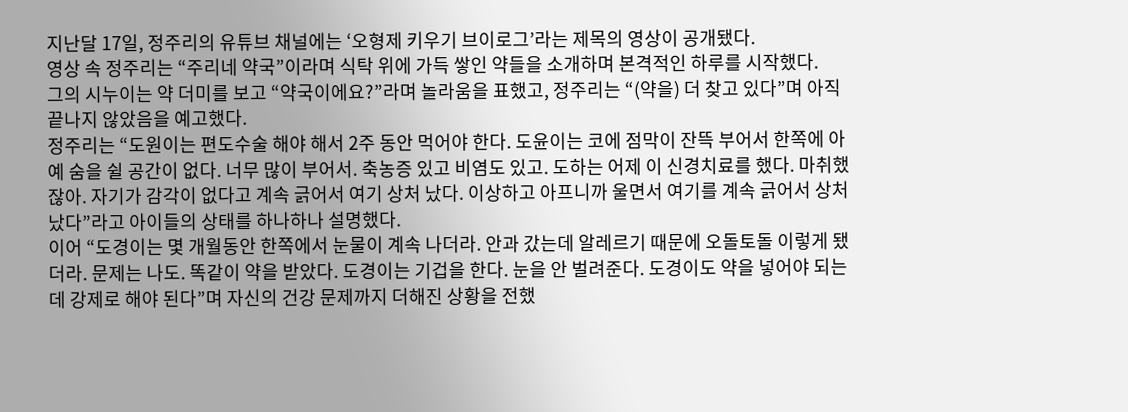지난달 17일, 정주리의 유튜브 채널에는 ‘오형제 키우기 브이로그’라는 제목의 영상이 공개됐다.
영상 속 정주리는 “주리네 약국”이라며 식탁 위에 가득 쌓인 약들을 소개하며 본격적인 하루를 시작했다.
그의 시누이는 약 더미를 보고 “약국이에요?”라며 놀라움을 표했고, 정주리는 “(약을) 더 찾고 있다”며 아직 끝나지 않았음을 예고했다.
정주리는 “도원이는 편도수술 해야 해서 2주 동안 먹어야 한다. 도윤이는 코에 점막이 잔뜩 부어서 한쪽에 아예 숨을 쉴 공간이 없다. 너무 많이 부어서. 축농증 있고 비염도 있고. 도하는 어제 이 신경치료를 했다. 마취했잖아. 자기가 감각이 없다고 계속 긁어서 여기 상처 났다. 이상하고 아프니까 울면서 여기를 계속 긁어서 상처 났다”라고 아이들의 상태를 하나하나 설명했다.
이어 “도경이는 몇 개월동안 한쪽에서 눈물이 계속 나더라. 안과 갔는데 알레르기 때문에 오돌토돌 이렇게 됐더라. 문제는 나도. 똑같이 약을 받았다. 도경이는 기겁을 한다. 눈을 안 벌려준다. 도경이도 약을 넣어야 되는데 강제로 해야 된다”며 자신의 건강 문제까지 더해진 상황을 전했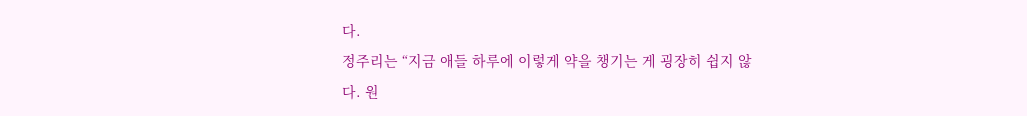다.
정주리는 “지금 애들 하루에 이렇게 약을 챙기는 게 굉장히 쉽지 않다. 원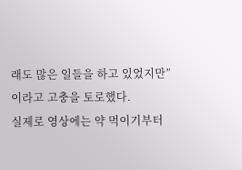래도 많은 일들을 하고 있었지만”이라고 고충을 토로했다.
실제로 영상에는 약 먹이기부터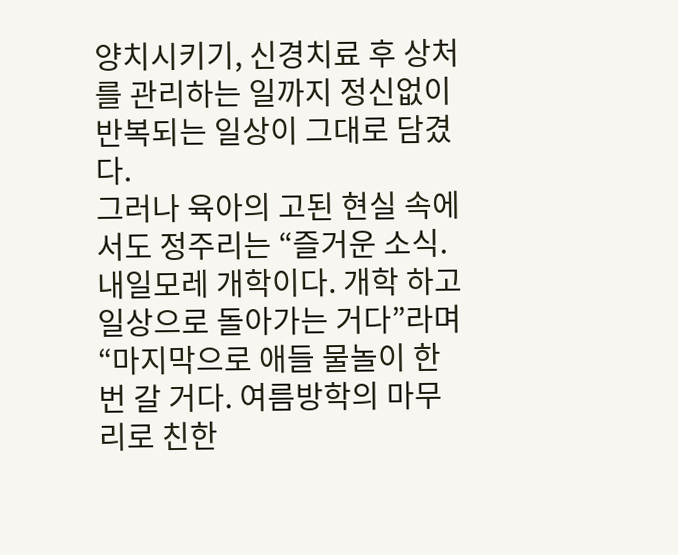양치시키기, 신경치료 후 상처를 관리하는 일까지 정신없이 반복되는 일상이 그대로 담겼다.
그러나 육아의 고된 현실 속에서도 정주리는 “즐거운 소식. 내일모레 개학이다. 개학 하고 일상으로 돌아가는 거다”라며 “마지막으로 애들 물놀이 한번 갈 거다. 여름방학의 마무리로 친한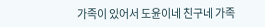가족이 있어서 도윤이네 친구네 가족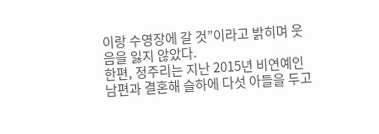이랑 수영장에 갈 것”이라고 밝히며 웃음을 잃지 않았다.
한편, 정주리는 지난 2015년 비연예인 남편과 결혼해 슬하에 다섯 아들을 두고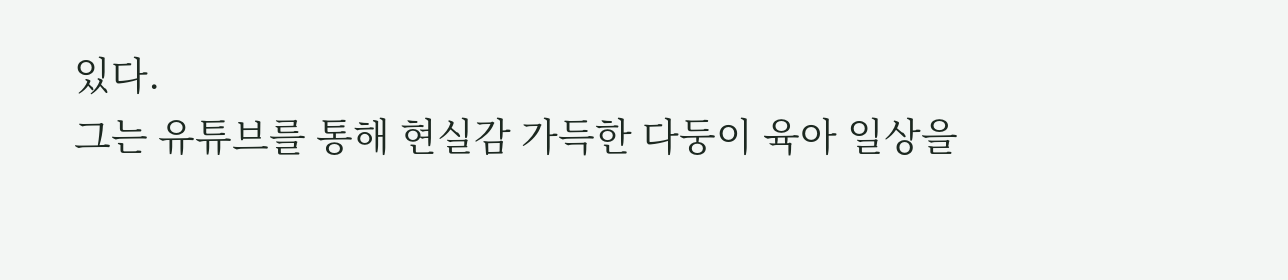있다.
그는 유튜브를 통해 현실감 가득한 다둥이 육아 일상을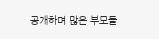공개하며 많은 부모들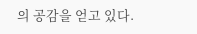의 공감을 얻고 있다.